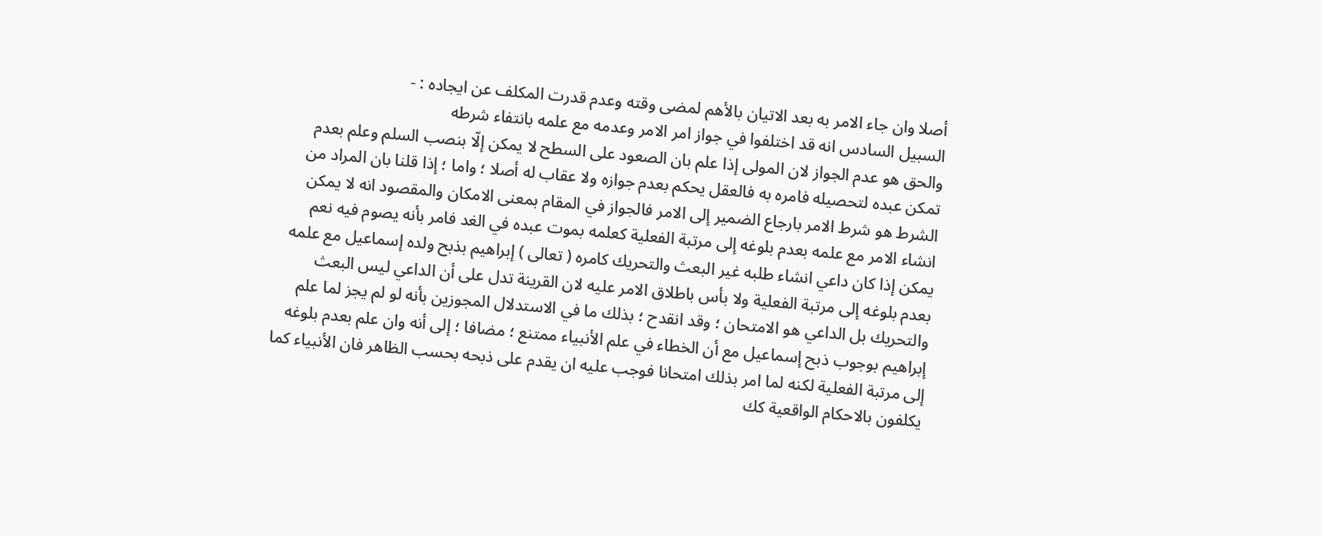أصلا وان جاء الامر به بعد الاتيان بالأهم لمضى وقته وعدم قدرت المكلف عن ايجاده : -
السبيل السادس انه قد اختلفوا في جواز امر الامر وعدمه مع علمه بانتفاء شرطه
والحق هو عدم الجواز لان المولى إذا علم بان الصعود على السطح لا يمكن إلّا بنصب السلم وعلم بعدم تمكن عبده لتحصيله فامره به فالعقل يحكم بعدم جوازه ولا عقاب له أصلا ؛ واما ؛ إذا قلنا بان المراد من الشرط هو شرط الامر بارجاع الضمير إلى الامر فالجواز في المقام بمعنى الامكان والمقصود انه لا يمكن انشاء الامر مع علمه بعدم بلوغه إلى مرتبة الفعلية كعلمه بموت عبده في الغد فامر بأنه يصوم فيه نعم يمكن إذا كان داعي انشاء طلبه غير البعث والتحريك كامره ( تعالى ) إبراهيم بذبح ولده إسماعيل مع علمه بعدم بلوغه إلى مرتبة الفعلية ولا بأس باطلاق الامر عليه لان القرينة تدل على أن الداعي ليس البعث والتحريك بل الداعي هو الامتحان ؛ وقد انقدح ؛ بذلك ما في الاستدلال المجوزين بأنه لو لم يجز لما علم إبراهيم بوجوب ذبح إسماعيل مع أن الخطاء في علم الأنبياء ممتنع ؛ مضافا ؛ إلى أنه وان علم بعدم بلوغه إلى مرتبة الفعلية لكنه لما امر بذلك امتحانا فوجب عليه ان يقدم على ذبحه بحسب الظاهر فان الأنبياء كما يكلفون بالاحكام الواقعية كك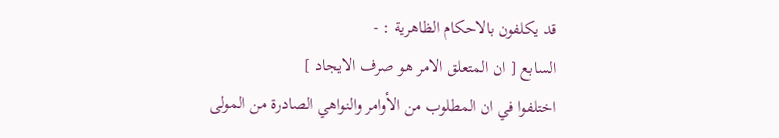قد يكلفون بالاحكام الظاهرية : -
السابع [ ان المتعلق الامر هو صرف الايجاد ]
اختلفوا في ان المطلوب من الأوامر والنواهي الصادرة من المولى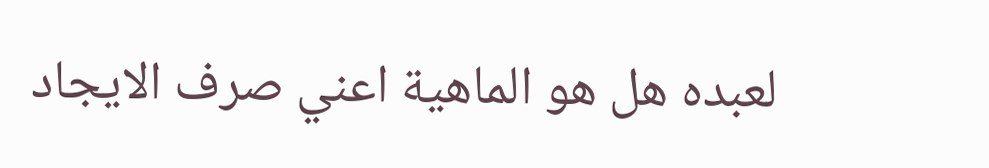لعبده هل هو الماهية اعني صرف الايجاد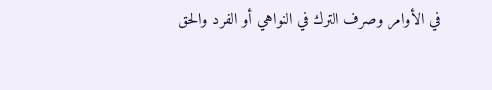في الأوامر وصرف الترك في النواهي أو الفرد والحق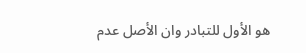هو الأول للتبادر وان الأصل عدم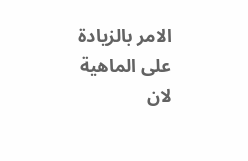الامر بالزيادة على الماهية لان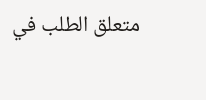متعلق الطلب في